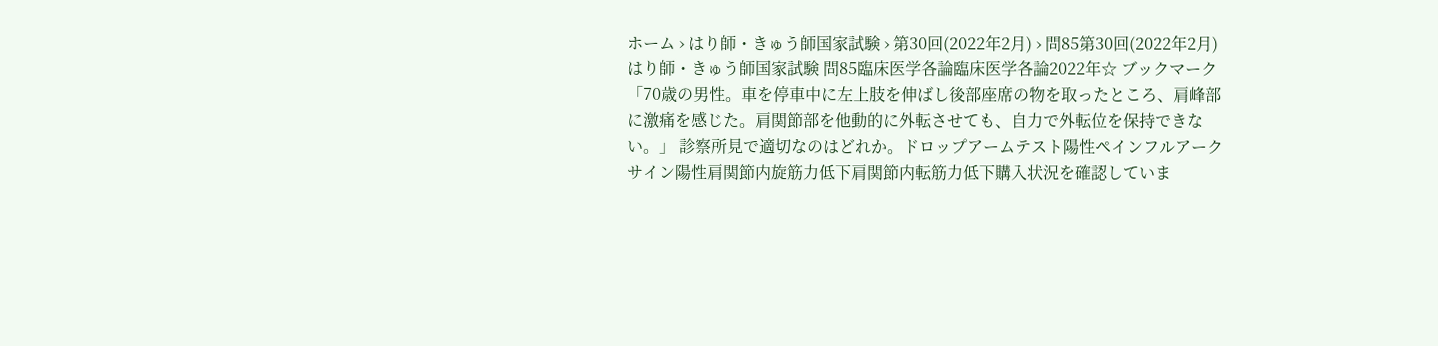ホーム › はり師・きゅう師国家試験 › 第30回(2022年2月) › 問85第30回(2022年2月) はり師・きゅう師国家試験 問85臨床医学各論臨床医学各論2022年☆ ブックマーク「70歳の男性。車を停車中に左上肢を伸ばし後部座席の物を取ったところ、肩峰部に激痛を感じた。肩関節部を他動的に外転させても、自力で外転位を保持できない。」 診察所見で適切なのはどれか。ドロップアームテスト陽性ペインフルアークサイン陽性肩関節内旋筋力低下肩関節内転筋力低下購入状況を確認していま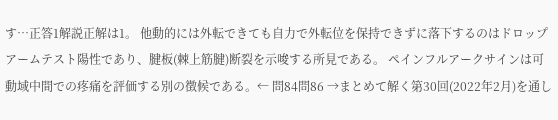す…正答1解説正解は1。 他動的には外転できても自力で外転位を保持できずに落下するのはドロップアームテスト陽性であり、腱板(棘上筋腱)断裂を示唆する所見である。 ペインフルアークサインは可動域中間での疼痛を評価する別の徴候である。← 問84問86 →まとめて解く第30回(2022年2月)を通し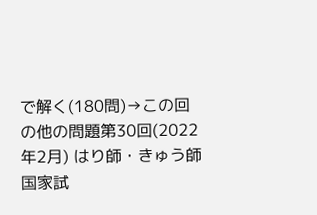で解く(180問)→この回の他の問題第30回(2022年2月) はり師・きゅう師国家試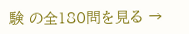験 の全180問を見る →